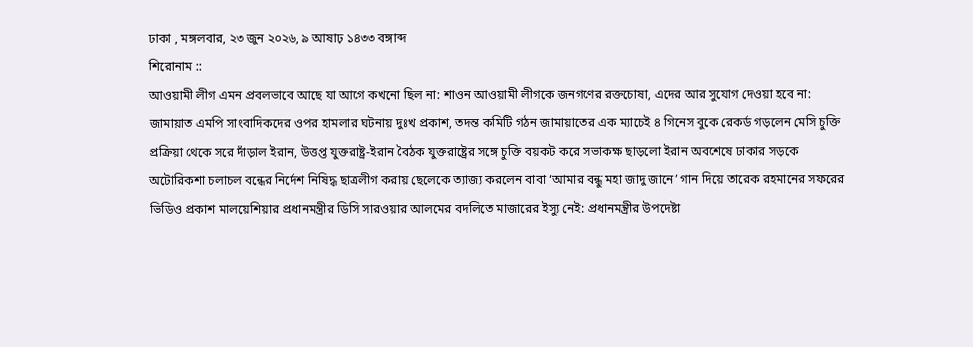ঢাকা , মঙ্গলবার, ২৩ জুন ২০২৬, ৯ আষাঢ় ১৪৩৩ বঙ্গাব্দ
শিরোনাম ::
আওয়ামী লীগ এমন প্রবলভাবে আছে যা আগে কখনো ছিল না: শাওন আওয়ামী লীগকে জনগণের রক্তচোষা, এদের আর সুযোগ দেওয়া হবে না: জামায়াত এমপি সাংবাদিকদের ওপর হামলার ঘটনায় দুঃখ প্রকাশ, তদন্ত কমিটি গঠন জামায়াতের এক ম্যাচেই ৪ গিনেস বুকে রেকর্ড গড়লেন মেসি চুক্তি প্রক্রিয়া থেকে সরে দাঁড়াল ইরান, উত্তপ্ত যুক্তরাষ্ট্র-ইরান বৈঠক যুক্তরাষ্ট্রের সঙ্গে চুক্তি বয়কট করে সভাকক্ষ ছাড়লো ইরান অবশেষে ঢাকার সড়কে অটোরিকশা চলাচল বন্ধের নির্দেশ নিষিদ্ধ ছাত্রলীগ করায় ছেলেকে ত্যাজ্য করলেন বাবা ‘আমার বন্ধু মহা জাদু জানে’ গান দিয়ে তারেক রহমানের সফরের ভিডিও প্রকাশ মালয়েশিয়ার প্রধানমন্ত্রীর ডিসি সারওয়ার আলমের বদলিতে মাজারের ইস্যু নেই: প্রধানমন্ত্রীর উপদেষ্টা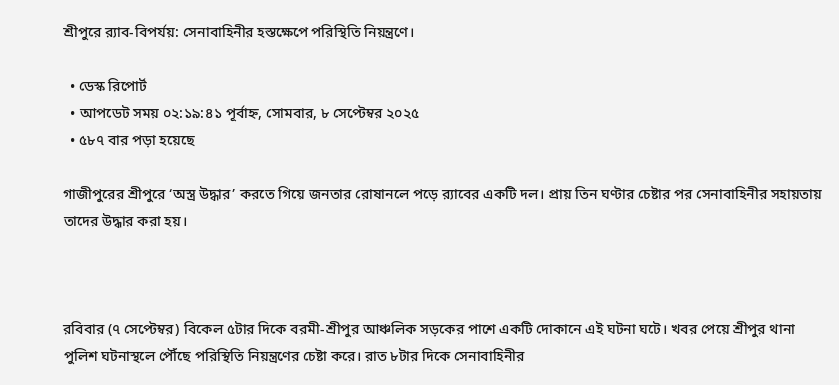শ্রীপুরে র‌্যাব-বিপর্যয়: সেনাবাহিনীর হস্তক্ষেপে পরিস্থিতি নিয়ন্ত্রণে।

  • ডেস্ক রিপোর্ট
  • আপডেট সময় ০২:১৯:৪১ পূর্বাহ্ন, সোমবার, ৮ সেপ্টেম্বর ২০২৫
  • ৫৮৭ বার পড়া হয়েছে

গাজীপুরের শ্রীপুরে ‘অস্ত্র উদ্ধার’ করতে গিয়ে জনতার রোষানলে পড়ে র‌্যাবের একটি দল। প্রায় তিন ঘণ্টার চেষ্টার পর সেনাবাহিনীর সহায়তায় তাদের উদ্ধার করা হয়।



রবিবার (৭ সেপ্টেম্বর) বিকেল ৫টার দিকে বরমী-শ্রীপুর আঞ্চলিক সড়কের পাশে একটি দোকানে এই ঘটনা ঘটে। খবর পেয়ে শ্রীপুর থানা পুলিশ ঘটনাস্থলে পৌঁছে পরিস্থিতি নিয়ন্ত্রণের চেষ্টা করে। রাত ৮টার দিকে সেনাবাহিনীর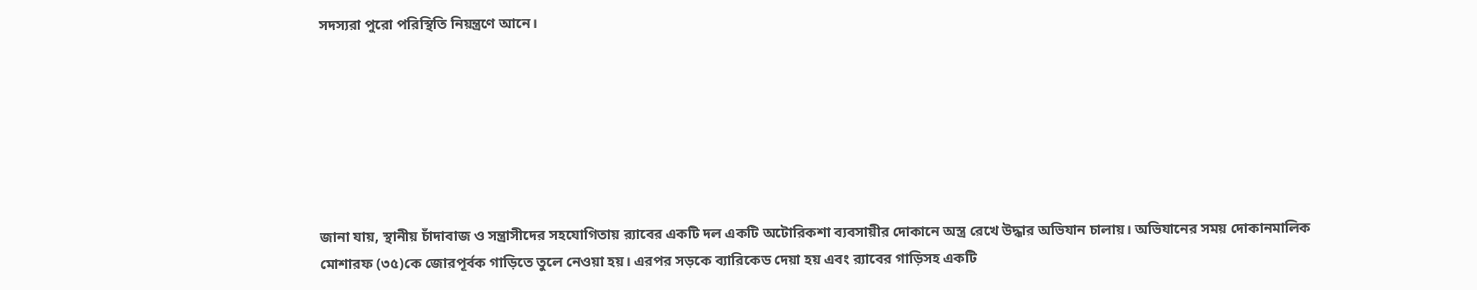সদস্যরা পুরো পরিস্থিতি নিয়ন্ত্রণে আনে।







জানা যায়, স্থানীয় চাঁদাবাজ ও সন্ত্রাসীদের সহযোগিতায় র‌্যাবের একটি দল একটি অটোরিকশা ব্যবসায়ীর দোকানে অস্ত্র রেখে উদ্ধার অভিযান চালায়। অভিযানের সময় দোকানমালিক মোশারফ (৩৫)কে জোরপূর্বক গাড়িতে তুলে নেওয়া হয়। এরপর সড়কে ব্যারিকেড দেয়া হয় এবং র‌্যাবের গাড়িসহ একটি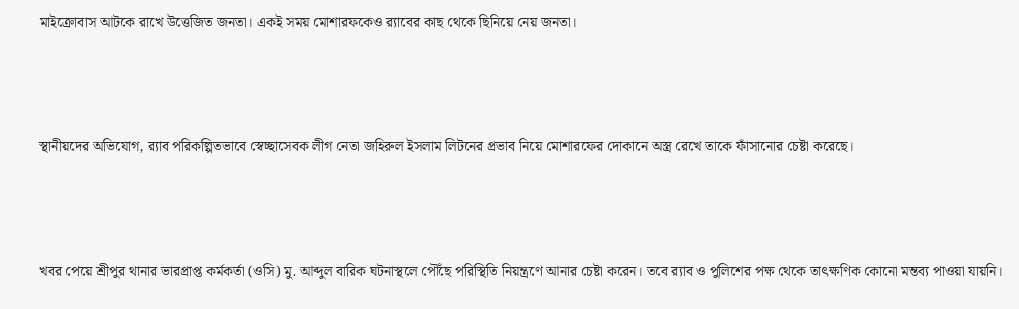মাইক্রোবাস আটকে রাখে উত্তেজিত জনতা। একই সময় মোশারফকেও র‌্যাবের কাছ থেকে ছিনিয়ে নেয় জনতা।



স্থানীয়দের অভিযোগ, র‌্যাব পরিকল্পিতভাবে স্বেচ্ছাসেবক লীগ নেতা জহিরুল ইসলাম লিটনের প্রভাব নিয়ে মোশারফের দোকানে অস্ত্র রেখে তাকে ফাঁসানোর চেষ্টা করেছে।



খবর পেয়ে শ্রীপুর থানার ভারপ্রাপ্ত কর্মকর্তা (ওসি) মু. আব্দুল বারিক ঘটনাস্থলে পৌঁছে পরিস্থিতি নিয়ন্ত্রণে আনার চেষ্টা করেন। তবে র‌্যাব ও পুলিশের পক্ষ থেকে তাৎক্ষণিক কোনো মন্তব্য পাওয়া যায়নি।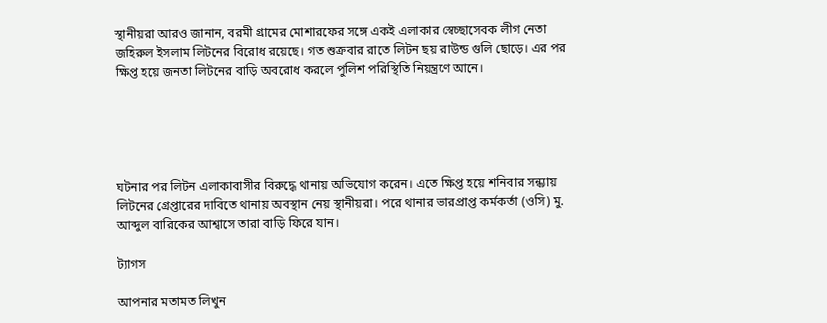স্থানীয়রা আরও জানান, বরমী গ্রামের মোশারফের সঙ্গে একই এলাকার স্বেচ্ছাসেবক লীগ নেতা জহিরুল ইসলাম লিটনের বিরোধ রয়েছে। গত শুক্রবার রাতে লিটন ছয় রাউন্ড গুলি ছোড়ে। এর পর ক্ষিপ্ত হয়ে জনতা লিটনের বাড়ি অবরোধ করলে পুলিশ পরিস্থিতি নিয়ন্ত্রণে আনে।





ঘটনার পর লিটন এলাকাবাসীর বিরুদ্ধে থানায় অভিযোগ করেন। এতে ক্ষিপ্ত হয়ে শনিবার সন্ধ্যায় লিটনের গ্রেপ্তারের দাবিতে থানায় অবস্থান নেয় স্থানীয়রা। পরে থানার ভারপ্রাপ্ত কর্মকর্তা (ওসি) মু. আব্দুল বারিকের আশ্বাসে তারা বাড়ি ফিরে যান।

ট্যাগস

আপনার মতামত লিখুন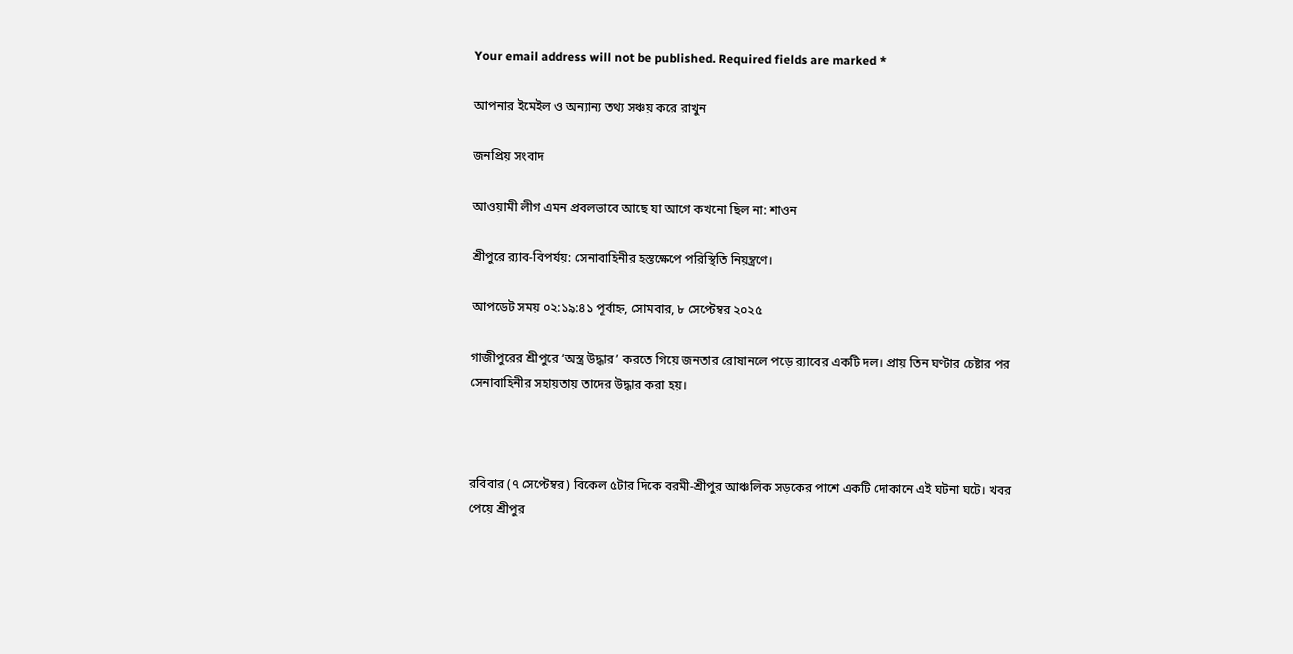Your email address will not be published. Required fields are marked *

আপনার ইমেইল ও অন্যান্য তথ্য সঞ্চয় করে রাখুন

জনপ্রিয় সংবাদ

আওয়ামী লীগ এমন প্রবলভাবে আছে যা আগে কখনো ছিল না: শাওন

শ্রীপুরে র‌্যাব-বিপর্যয়: সেনাবাহিনীর হস্তক্ষেপে পরিস্থিতি নিয়ন্ত্রণে।

আপডেট সময় ০২:১৯:৪১ পূর্বাহ্ন, সোমবার, ৮ সেপ্টেম্বর ২০২৫

গাজীপুরের শ্রীপুরে ‘অস্ত্র উদ্ধার’ করতে গিয়ে জনতার রোষানলে পড়ে র‌্যাবের একটি দল। প্রায় তিন ঘণ্টার চেষ্টার পর সেনাবাহিনীর সহায়তায় তাদের উদ্ধার করা হয়।



রবিবার (৭ সেপ্টেম্বর) বিকেল ৫টার দিকে বরমী-শ্রীপুর আঞ্চলিক সড়কের পাশে একটি দোকানে এই ঘটনা ঘটে। খবর পেয়ে শ্রীপুর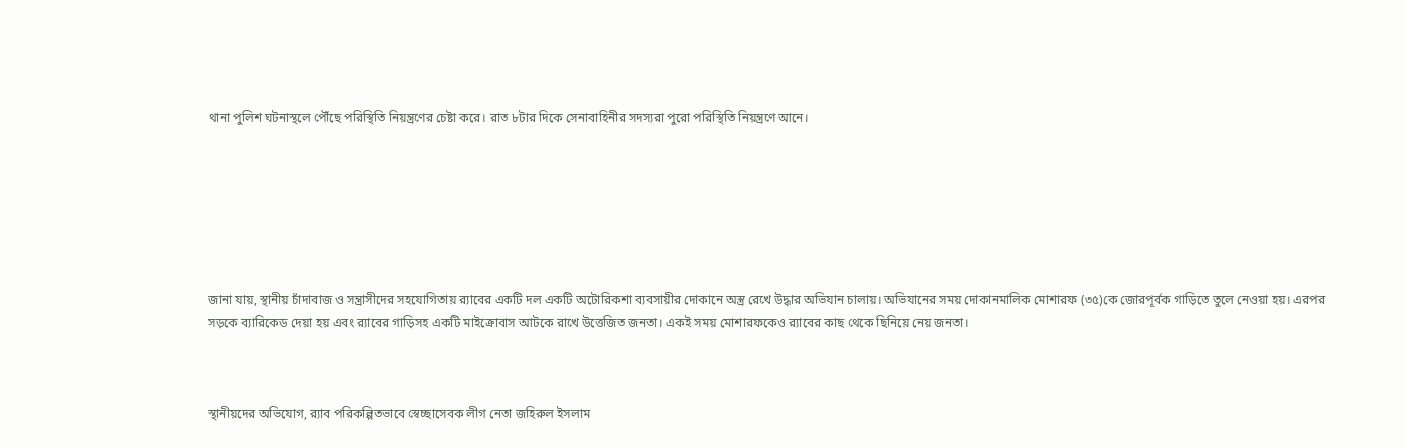থানা পুলিশ ঘটনাস্থলে পৌঁছে পরিস্থিতি নিয়ন্ত্রণের চেষ্টা করে। রাত ৮টার দিকে সেনাবাহিনীর সদস্যরা পুরো পরিস্থিতি নিয়ন্ত্রণে আনে।







জানা যায়, স্থানীয় চাঁদাবাজ ও সন্ত্রাসীদের সহযোগিতায় র‌্যাবের একটি দল একটি অটোরিকশা ব্যবসায়ীর দোকানে অস্ত্র রেখে উদ্ধার অভিযান চালায়। অভিযানের সময় দোকানমালিক মোশারফ (৩৫)কে জোরপূর্বক গাড়িতে তুলে নেওয়া হয়। এরপর সড়কে ব্যারিকেড দেয়া হয় এবং র‌্যাবের গাড়িসহ একটি মাইক্রোবাস আটকে রাখে উত্তেজিত জনতা। একই সময় মোশারফকেও র‌্যাবের কাছ থেকে ছিনিয়ে নেয় জনতা।



স্থানীয়দের অভিযোগ, র‌্যাব পরিকল্পিতভাবে স্বেচ্ছাসেবক লীগ নেতা জহিরুল ইসলাম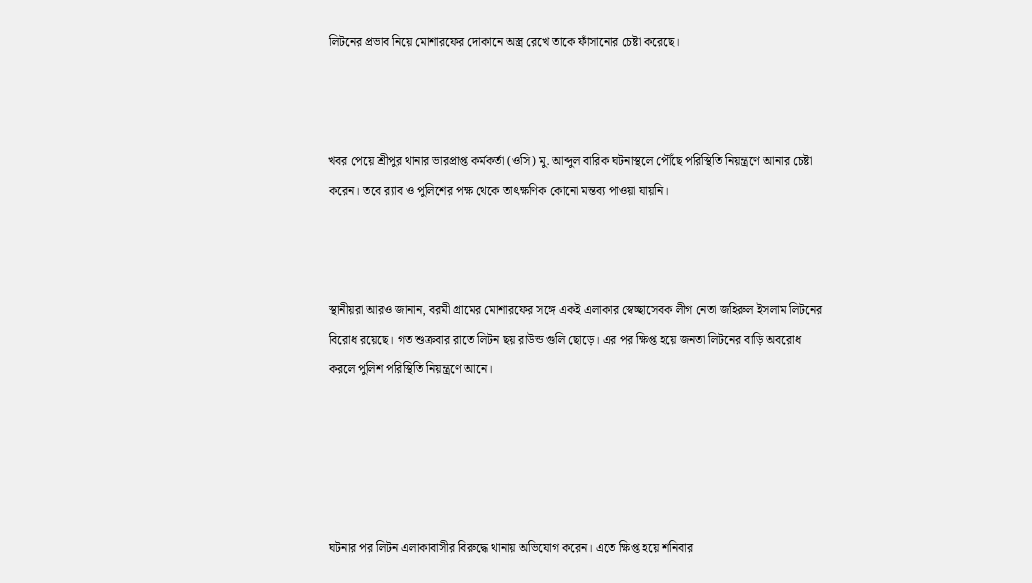লিটনের প্রভাব নিয়ে মোশারফের দোকানে অস্ত্র রেখে তাকে ফাঁসানোর চেষ্টা করেছে।



খবর পেয়ে শ্রীপুর থানার ভারপ্রাপ্ত কর্মকর্তা (ওসি) মু. আব্দুল বারিক ঘটনাস্থলে পৌঁছে পরিস্থিতি নিয়ন্ত্রণে আনার চেষ্টা করেন। তবে র‌্যাব ও পুলিশের পক্ষ থেকে তাৎক্ষণিক কোনো মন্তব্য পাওয়া যায়নি।



স্থানীয়রা আরও জানান, বরমী গ্রামের মোশারফের সঙ্গে একই এলাকার স্বেচ্ছাসেবক লীগ নেতা জহিরুল ইসলাম লিটনের বিরোধ রয়েছে। গত শুক্রবার রাতে লিটন ছয় রাউন্ড গুলি ছোড়ে। এর পর ক্ষিপ্ত হয়ে জনতা লিটনের বাড়ি অবরোধ করলে পুলিশ পরিস্থিতি নিয়ন্ত্রণে আনে।





ঘটনার পর লিটন এলাকাবাসীর বিরুদ্ধে থানায় অভিযোগ করেন। এতে ক্ষিপ্ত হয়ে শনিবার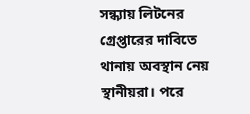সন্ধ্যায় লিটনের গ্রেপ্তারের দাবিতে থানায় অবস্থান নেয় স্থানীয়রা। পরে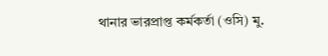থানার ভারপ্রাপ্ত কর্মকর্তা (ওসি) মু.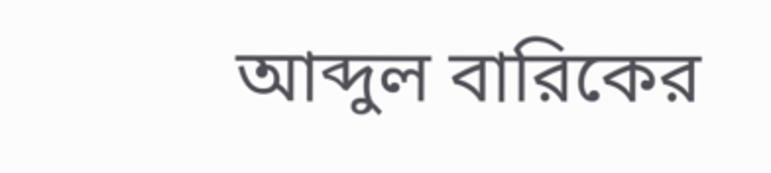আব্দুল বারিকের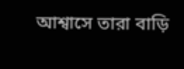আশ্বাসে তারা বাড়ি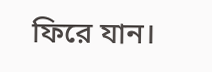ফিরে যান।